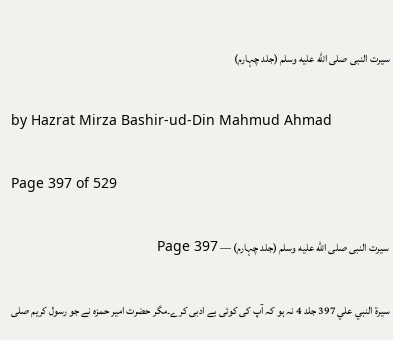سیرت النبی صلى الله عليه وسلم (جلد چہارم)

by Hazrat Mirza Bashir-ud-Din Mahmud Ahmad

Page 397 of 529

سیرت النبی صلى الله عليه وسلم (جلد چہارم) — Page 397

سيرة النبي علي 397 جلد 4 نہ ہو کہ آپ کی کوئی بے ادبی کرے۔مگر حضرت امیر حمزہ نے جو رسول کریم صلى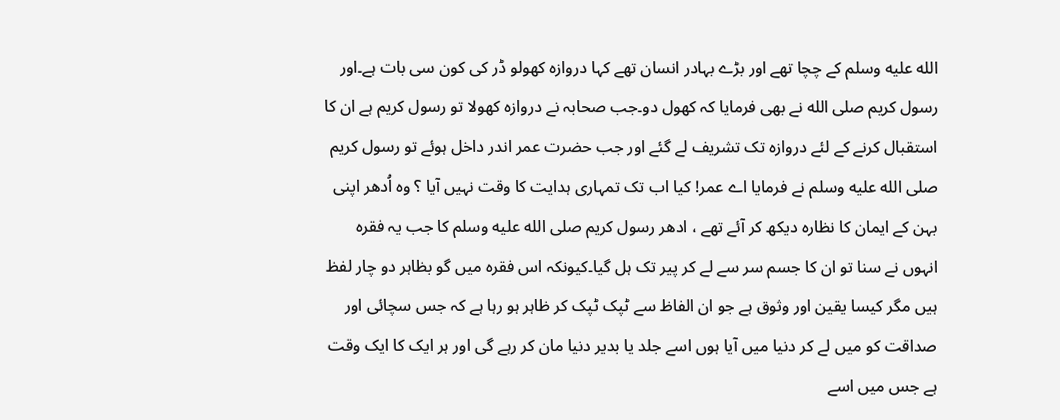الله عليه وسلم کے چچا تھے اور بڑے بہادر انسان تھے کہا دروازہ کھولو ڈر کی کون سی بات ہے۔اور رسول کریم صلى الله نے بھی فرمایا کہ کھول دو۔جب صحابہ نے دروازہ کھولا تو رسول کریم ہے ان کا استقبال کرنے کے لئے دروازہ تک تشریف لے گئے اور جب حضرت عمر اندر داخل ہوئے تو رسول کریم صلى الله عليه وسلم نے فرمایا اے عمر! کیا اب تک تمہاری ہدایت کا وقت نہیں آیا ؟ وہ اُدھر اپنی بہن کے ایمان کا نظارہ دیکھ کر آئے تھے ، ادھر رسول کریم صلى الله عليه وسلم کا جب یہ فقرہ انہوں نے سنا تو ان کا جسم سر سے لے کر پیر تک ہل گیا۔کیونکہ اس فقرہ میں گو بظاہر دو چار لفظ ہیں مگر کیسا یقین اور وثوق ہے جو ان الفاظ سے ٹپک ٹپک کر ظاہر ہو رہا ہے کہ جس سچائی اور صداقت کو میں لے کر دنیا میں آیا ہوں اسے جلد یا بدیر دنیا مان کر رہے گی اور ہر ایک کا ایک وقت ہے جس میں اسے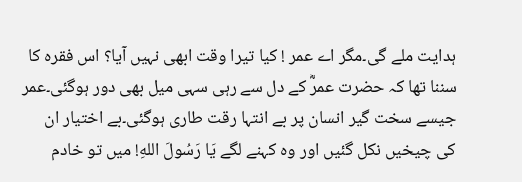ہدایت ملے گی۔مگر اے عمر ! کیا تیرا وقت ابھی نہیں آیا؟ اس فقرہ کا سننا تھا کہ حضرت عمرؓ کے دل سے رہی سہی میل بھی دور ہوگئی۔عمر جیسے سخت گیر انسان پر بے انتہا رقت طاری ہوگئی۔بے اختیار ان کی چیخیں نکل گئیں اور وہ کہنے لگے يَا رَسُولَ اللهِ! میں تو خادم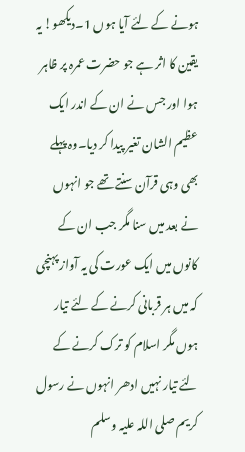ہونے کے لئے آیا ہوں 1۔دیکھو! یہ یقین کا اثر ہے جو حضرت عمرہ پر ظاہر ہوا اور جس نے ان کے اندر ایک عظیم الشان تغیر پیدا کر دیا۔وہ پہلے بھی وہی قرآن سنتے تھے جو انہوں نے بعد میں سنا مگر جب ان کے کانوں میں ایک عورت کی یہ آواز پہنچی کہ میں ہر قربانی کرنے کے لئے تیار ہوں مگر اسلام کو ترک کرنے کے لئے تیار نہیں ادھر انہوں نے رسول کریم صلی اللہ علیہ وسلم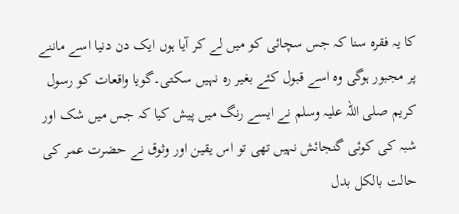کا یہ فقرہ سنا کہ جس سچائی کو میں لے کر آیا ہوں ایک دن دنیا اسے ماننے پر مجبور ہوگی وہ اسے قبول کئے بغیر رہ نہیں سکتی۔گویا واقعات کو رسول کریم صلی اللہ علیہ وسلم نے ایسے رنگ میں پیش کیا کہ جس میں شک اور شبہ کی کوئی گنجائش نہیں تھی تو اس یقین اور وثوق نے حضرت عمر کی حالت بالکل بدل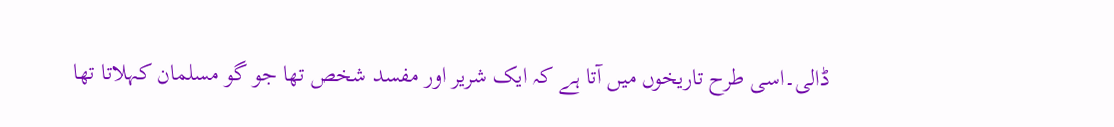ڈالی۔اسی طرح تاریخوں میں آتا ہے کہ ایک شریر اور مفسد شخص تھا جو گو مسلمان کہلاتا تھا